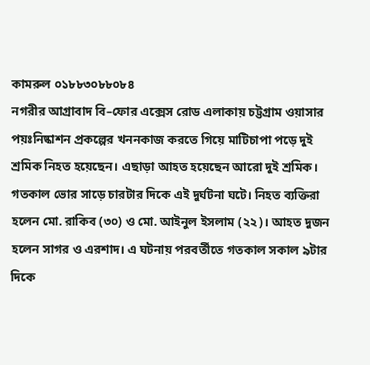কামরুল ০১৮৮৩০৮৮০৮৪
নগরীর আগ্রাবাদ বি–ফোর এক্সেস রোড এলাকায় চট্টগ্রাম ওয়াসার পয়ঃনিষ্কাশন প্রকল্পের খননকাজ করতে গিয়ে মাটিচাপা পড়ে দুই শ্রমিক নিহত হয়েছেন। এছাড়া আহত হয়েছেন আরো দুই শ্রমিক। গতকাল ভোর সাড়ে চারটার দিকে এই দুর্ঘটনা ঘটে। নিহত ব্যক্তিরা হলেন মো. রাকিব (৩০) ও মো. আইনুল ইসলাম (২২)। আহত দুজন হলেন সাগর ও এরশাদ। এ ঘটনায় পরবর্তীতে গতকাল সকাল ৯টার দিকে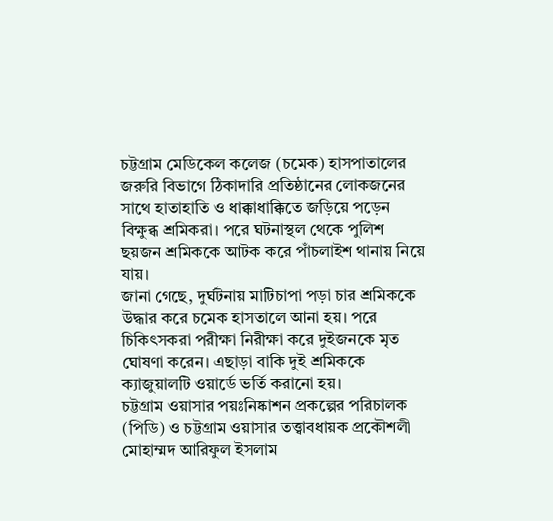চট্টগ্রাম মেডিকেল কলেজ (চমেক) হাসপাতালের জরুরি বিভাগে ঠিকাদারি প্রতিষ্ঠানের লোকজনের সাথে হাতাহাতি ও ধাক্কাধাক্কিতে জড়িয়ে পড়েন বিক্ষুব্ধ শ্রমিকরা। পরে ঘটনাস্থল থেকে পুলিশ ছয়জন শ্রমিককে আটক করে পাঁচলাইশ থানায় নিয়ে যায়।
জানা গেছে, দুর্ঘটনায় মাটিচাপা পড়া চার শ্রমিককে উদ্ধার করে চমেক হাসতালে আনা হয়। পরে চিকিৎসকরা পরীক্ষা নিরীক্ষা করে দুইজনকে মৃত ঘোষণা করেন। এছাড়া বাকি দুই শ্রমিককে ক্যাজুয়ালটি ওয়ার্ডে ভর্তি করানো হয়।
চট্টগ্রাম ওয়াসার পয়ঃনিষ্কাশন প্রকল্পের পরিচালক (পিডি) ও চট্টগ্রাম ওয়াসার তত্ত্বাবধায়ক প্রকৌশলী মোহাম্মদ আরিফুল ইসলাম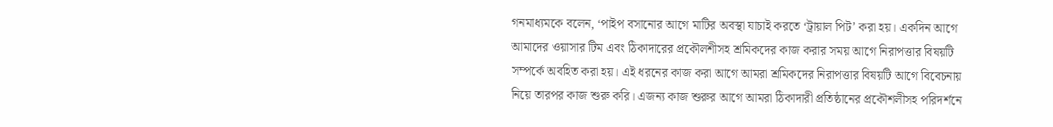গনমাধ্যমকে বলেন, ‘পাইপ বসানোর আগে মাটির অবস্থা যাচাই করতে ‘ট্রায়াল পিট’ করা হয়। একদিন আগে আমাদের ওয়াসার টিম এবং ঠিকাদারের প্রকৌলশীসহ শ্রমিকদের কাজ করার সময় আগে নিরাপত্তার বিষয়টি সম্পর্কে অবহিত করা হয়। এই ধরনের কাজ করা আগে আমরা শ্রমিকদের নিরাপত্তার বিষয়টি আগে বিবেচনায় নিয়ে তারপর কাজ শুরু করি। এজন্য কাজ শুরুর আগে আমরা ঠিকাদারী প্রতিষ্ঠানের প্রকৌশলীসহ পরিদর্শনে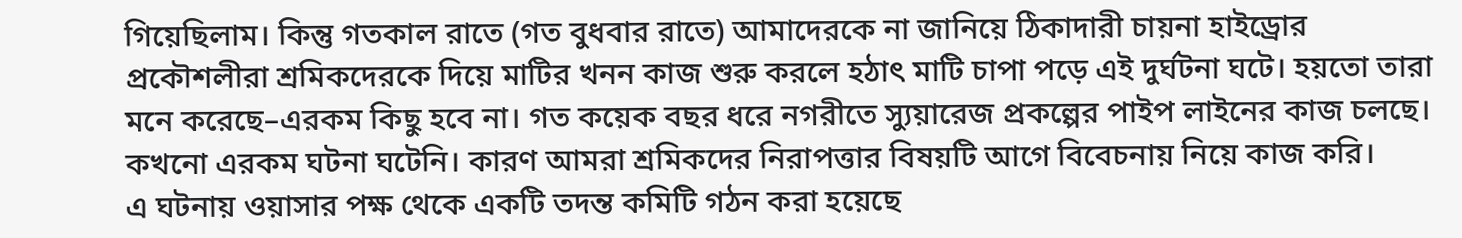গিয়েছিলাম। কিন্তু গতকাল রাতে (গত বুধবার রাতে) আমাদেরকে না জানিয়ে ঠিকাদারী চায়না হাইড্রোর প্রকৌশলীরা শ্রমিকদেরকে দিয়ে মাটির খনন কাজ শুরু করলে হঠাৎ মাটি চাপা পড়ে এই দুর্ঘটনা ঘটে। হয়তো তারা মনে করেছে–এরকম কিছু হবে না। গত কয়েক বছর ধরে নগরীতে স্যুয়ারেজ প্রকল্পের পাইপ লাইনের কাজ চলছে। কখনো এরকম ঘটনা ঘটেনি। কারণ আমরা শ্রমিকদের নিরাপত্তার বিষয়টি আগে বিবেচনায় নিয়ে কাজ করি।
এ ঘটনায় ওয়াসার পক্ষ থেকে একটি তদন্ত কমিটি গঠন করা হয়েছে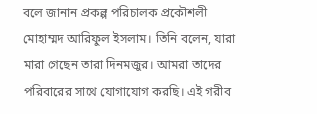বলে জানান প্রকল্প পরিচালক প্রকৌশলী মোহাম্মদ আরিফুল ইসলাম। তিনি বলেন, যারা মারা গেছেন তারা দিনমজুর। আমরা তাদের পরিবারের সাথে যোগাযোগ করছি। এই গরীব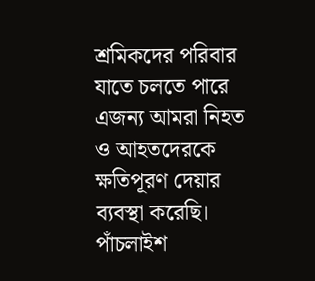শ্রমিকদের পরিবার যাতে চলতে পারে এজন্য আমরা নিহত ও আহতদেরকে ক্ষতিপূরণ দেয়ার ব্যবস্থা করেছি।
পাঁচলাইশ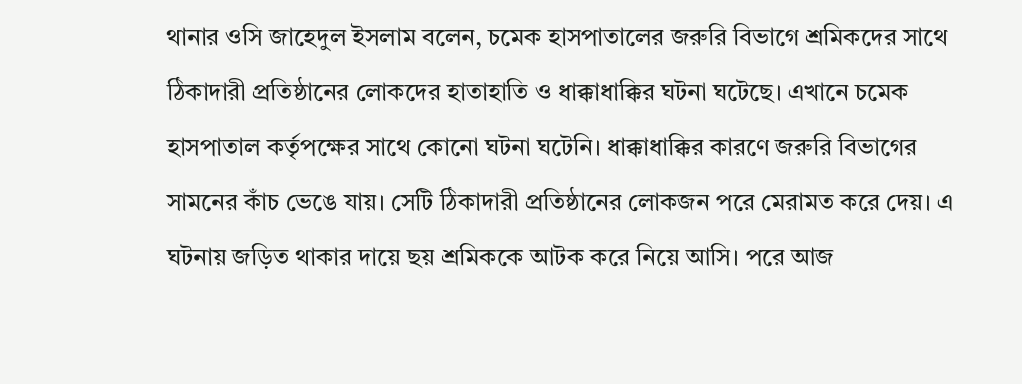থানার ওসি জাহেদুল ইসলাম বলেন, চমেক হাসপাতালের জরুরি বিভাগে শ্রমিকদের সাথে ঠিকাদারী প্রতিষ্ঠানের লোকদের হাতাহাতি ও ধাক্কাধাক্কির ঘটনা ঘটেছে। এখানে চমেক হাসপাতাল কর্তৃপক্ষের সাথে কোনো ঘটনা ঘটেনি। ধাক্কাধাক্কির কারণে জরুরি বিভাগের সামনের কাঁচ ভেঙে যায়। সেটি ঠিকাদারী প্রতিষ্ঠানের লোকজন পরে মেরামত করে দেয়। এ ঘটনায় জড়িত থাকার দায়ে ছয় শ্রমিককে আটক করে নিয়ে আসি। পরে আজ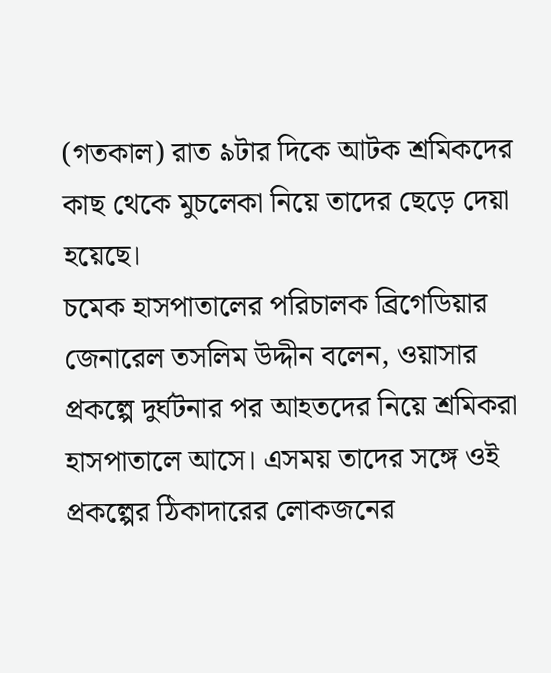(গতকাল) রাত ৯টার দিকে আটক শ্রমিকদের কাছ থেকে মুচলেকা নিয়ে তাদের ছেড়ে দেয়া হয়েছে।
চমেক হাসপাতালের পরিচালক ব্রিগেডিয়ার জেনারেল তসলিম উদ্দীন বলেন, ওয়াসার প্রকল্পে দুর্ঘটনার পর আহতদের নিয়ে শ্রমিকরা হাসপাতালে আসে। এসময় তাদের সঙ্গে ওই প্রকল্পের ঠিকাদারের লোকজনের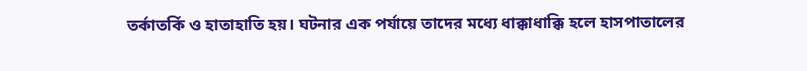তর্কাতর্কি ও হাতাহাতি হয়। ঘটনার এক পর্যায়ে তাদের মধ্যে ধাক্কাধাক্কি হলে হাসপাতালের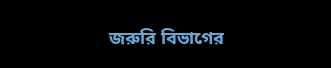জরুরি বিভাগের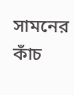সামনের কাঁচ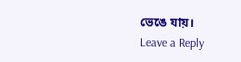ভেঙে যায়।
Leave a Reply